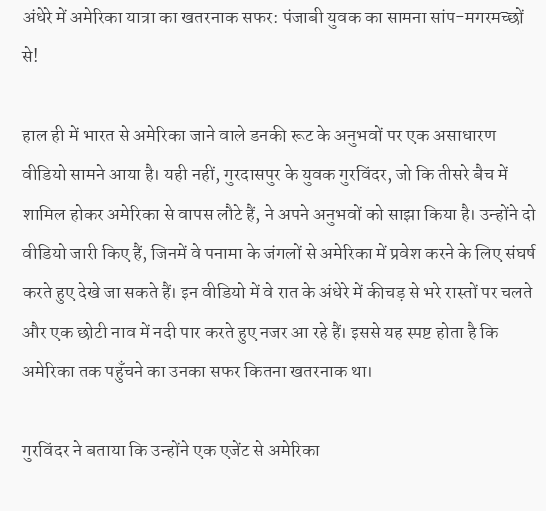अंधेरे में अमेरिका यात्रा का खतरनाक सफर: पंजाबी युवक का सामना सांप-मगरमच्छों से!

हाल ही में भारत से अमेरिका जाने वाले डनकी रूट के अनुभवों पर एक असाधारण वीडियो सामने आया है। यही नहीं, गुरदासपुर के युवक गुरविंदर, जो कि तीसरे बैच में शामिल होकर अमेरिका से वापस लौटे हैं, ने अपने अनुभवों को साझा किया है। उन्होंने दो वीडियो जारी किए हैं, जिनमें वे पनामा के जंगलों से अमेरिका में प्रवेश करने के लिए संघर्ष करते हुए देखे जा सकते हैं। इन वीडियो में वे रात के अंधेरे में कीचड़ से भरे रास्तों पर चलते और एक छोटी नाव में नदी पार करते हुए नजर आ रहे हैं। इससे यह स्पष्ट होता है कि अमेरिका तक पहुँचने का उनका सफर कितना खतरनाक था।

गुरविंदर ने बताया कि उन्होंने एक एजेंट से अमेरिका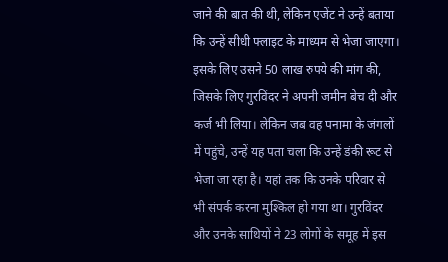जाने की बात की थी, लेकिन एजेंट ने उन्हें बताया कि उन्हें सीधी फ्लाइट के माध्यम से भेजा जाएगा। इसके लिए उसने 50 लाख रुपये की मांग की, जिसके लिए गुरविंदर ने अपनी जमीन बेच दी और कर्ज भी लिया। लेकिन जब वह पनामा के जंगलों में पहुंचे, उन्हें यह पता चला कि उन्हें डंकी रूट से भेजा जा रहा है। यहां तक कि उनके परिवार से भी संपर्क करना मुश्किल हो गया था। गुरविंदर और उनके साथियों ने 23 लोगों के समूह में इस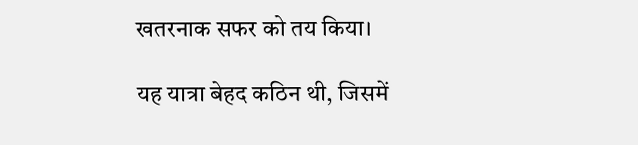खतरनाक सफर को तय किया।

यह यात्रा बेहद कठिन थी, जिसमें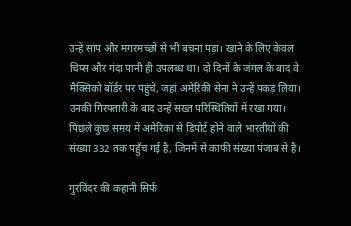उन्हें सांप और मगरमच्छों से भी बचना पड़ा। खाने के लिए केवल चिप्स और गंदा पानी ही उपलब्ध था। दो दिनों के जंगल के बाद वे मैक्सिको बॉर्डर पर पहुंचे, जहां अमेरिकी सेना ने उन्हें पकड़ लिया। उनकी गिरफ्तारी के बाद उन्हें सख्त परिस्थितियों में रखा गया। पिछले कुछ समय में अमेरिका से डिपोर्ट होने वाले भारतीयों की संख्या 332 तक पहुँच गई है, जिनमें से काफी संख्या पंजाब से है।

गुरविंदर की कहानी सिर्फ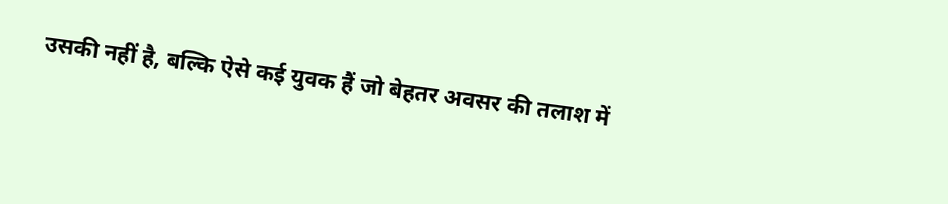उसकी नहीं है, बल्कि ऐसे कई युवक हैं जो बेहतर अवसर की तलाश में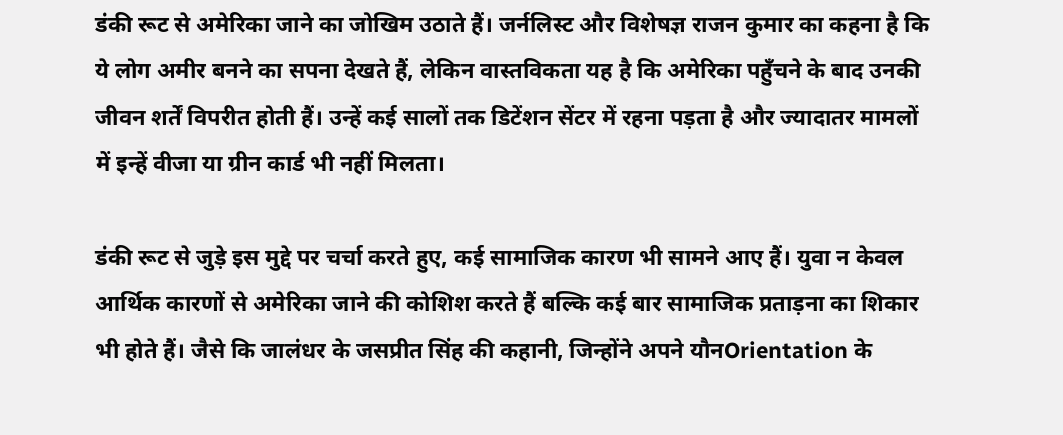डंकी रूट से अमेरिका जाने का जोखिम उठाते हैं। जर्नलिस्ट और विशेषज्ञ राजन कुमार का कहना है कि ये लोग अमीर बनने का सपना देखते हैं, लेकिन वास्तविकता यह है कि अमेरिका पहुँचने के बाद उनकी जीवन शर्तें विपरीत होती हैं। उन्हें कई सालों तक डिटेंशन सेंटर में रहना पड़ता है और ज्यादातर मामलों में इन्हें वीजा या ग्रीन कार्ड भी नहीं मिलता।

डंकी रूट से जुड़े इस मुद्दे पर चर्चा करते हुए, कई सामाजिक कारण भी सामने आए हैं। युवा न केवल आर्थिक कारणों से अमेरिका जाने की कोशिश करते हैं बल्कि कई बार सामाजिक प्रताड़ना का शिकार भी होते हैं। जैसे कि जालंधर के जसप्रीत सिंह की कहानी, जिन्होंने अपने यौनOrientation के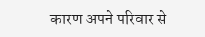कारण अपने परिवार से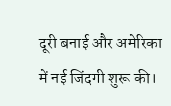दूरी बनाई और अमेरिका में नई जिंदगी शुरू की।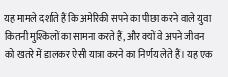यह मामले दर्शाते हैं कि अमेरिकी सपने का पीछा करने वाले युवा कितनी मुश्किलों का सामना करते हैं, और क्यों वे अपने जीवन को खतरे में डालकर ऐसी यात्रा करने का निर्णय लेते हैं। यह एक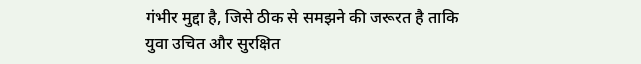गंभीर मुद्दा है, जिसे ठीक से समझने की जरूरत है ताकि युवा उचित और सुरक्षित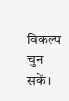विकल्प चुन सकें।